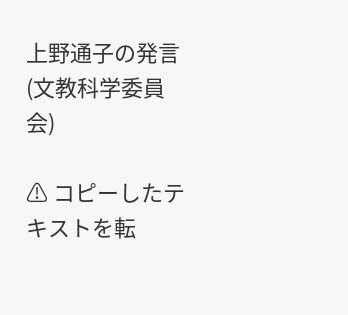上野通子の発言 (文教科学委員会)

⚠ コピーしたテキストを転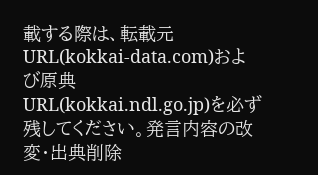載する際は、転載元URL(kokkai-data.com)および原典URL(kokkai.ndl.go.jp)を必ず残してください。発言内容の改変・出典削除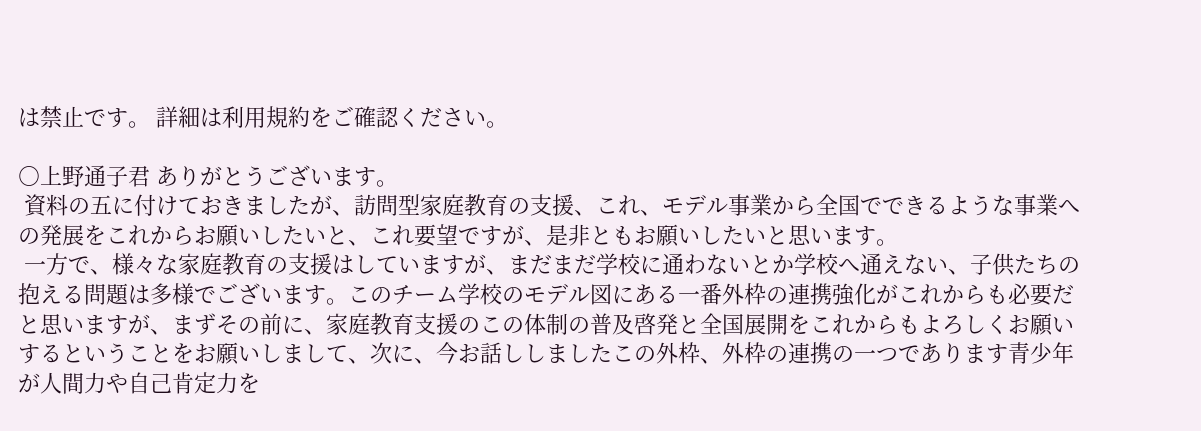は禁止です。 詳細は利用規約をご確認ください。

○上野通子君 ありがとうございます。
 資料の五に付けておきましたが、訪問型家庭教育の支援、これ、モデル事業から全国でできるような事業への発展をこれからお願いしたいと、これ要望ですが、是非ともお願いしたいと思います。
 一方で、様々な家庭教育の支援はしていますが、まだまだ学校に通わないとか学校へ通えない、子供たちの抱える問題は多様でございます。このチーム学校のモデル図にある一番外枠の連携強化がこれからも必要だと思いますが、まずその前に、家庭教育支援のこの体制の普及啓発と全国展開をこれからもよろしくお願いするということをお願いしまして、次に、今お話ししましたこの外枠、外枠の連携の一つであります青少年が人間力や自己肯定力を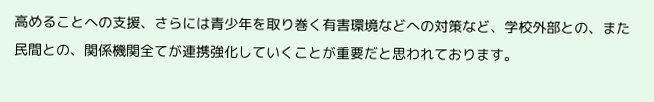高めることへの支援、さらには青少年を取り巻く有害環境などへの対策など、学校外部との、また民間との、関係機関全てが連携強化していくことが重要だと思われております。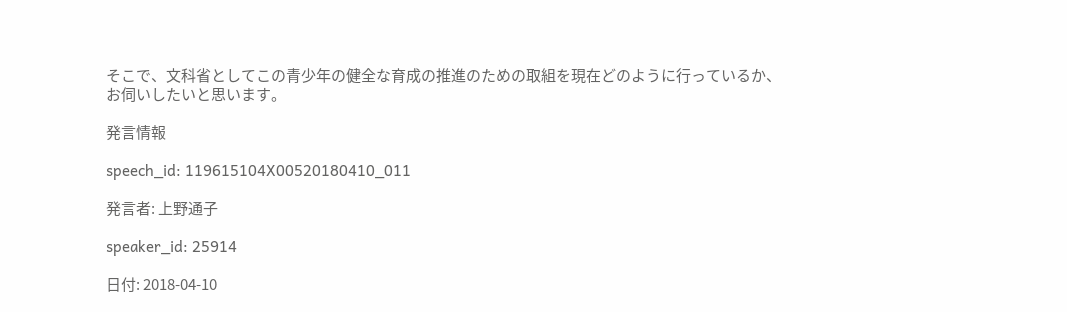そこで、文科省としてこの青少年の健全な育成の推進のための取組を現在どのように行っているか、お伺いしたいと思います。

発言情報

speech_id: 119615104X00520180410_011

発言者: 上野通子

speaker_id: 25914

日付: 2018-04-10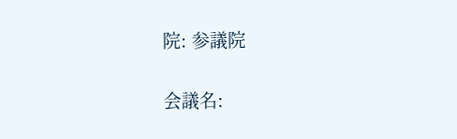院: 参議院

会議名: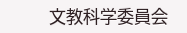文教科学委員会